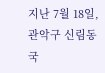지난 7월 18일, 관악구 신림동 국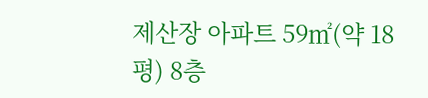제산장 아파트 59㎡(약 18평) 8층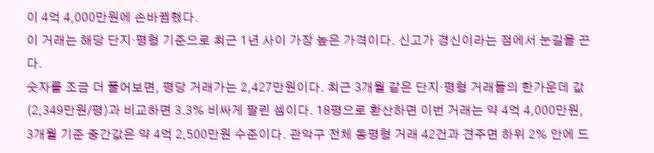이 4억 4,000만원에 손바뀜했다.
이 거래는 해당 단지·평형 기준으로 최근 1년 사이 가장 높은 가격이다. 신고가 경신이라는 점에서 눈길을 끈다.
숫자를 조금 더 풀어보면, 평당 거래가는 2,427만원이다. 최근 3개월 같은 단지·평형 거래들의 한가운데 값(2,349만원/평)과 비교하면 3.3% 비싸게 팔린 셈이다. 18평으로 환산하면 이번 거래는 약 4억 4,000만원, 3개월 기준 중간값은 약 4억 2,500만원 수준이다. 관악구 전체 동평형 거래 42건과 견주면 하위 2% 안에 드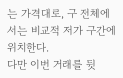는 가격대로, 구 전체에서는 비교적 저가 구간에 위치한다.
다만 이번 거래를 뒷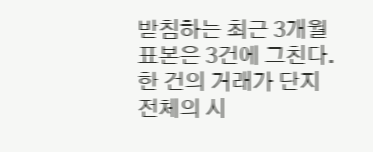받침하는 최근 3개월 표본은 3건에 그친다. 한 건의 거래가 단지 전체의 시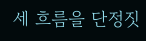세 흐름을 단정짓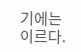기에는 이르다.